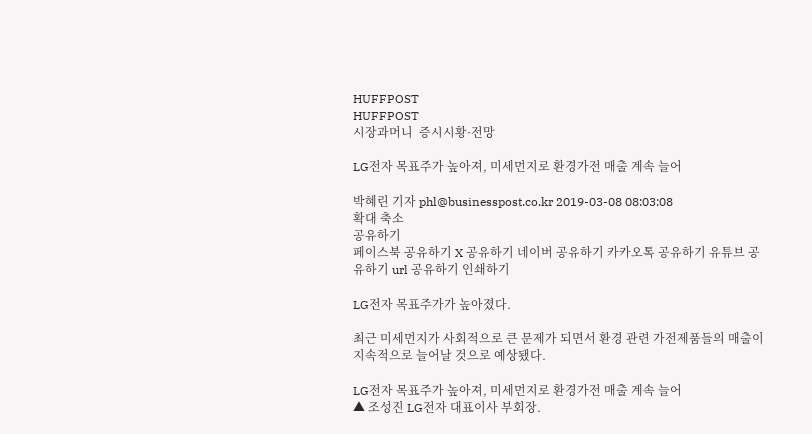HUFFPOST
HUFFPOST
시장과머니  증시시황·전망

LG전자 목표주가 높아져, 미세먼지로 환경가전 매출 계속 늘어

박혜린 기자 phl@businesspost.co.kr 2019-03-08 08:03:08
확대 축소
공유하기
페이스북 공유하기 X 공유하기 네이버 공유하기 카카오톡 공유하기 유튜브 공유하기 url 공유하기 인쇄하기

LG전자 목표주가가 높아졌다.

최근 미세먼지가 사회적으로 큰 문제가 되면서 환경 관련 가전제품들의 매출이 지속적으로 늘어날 것으로 예상됐다.

LG전자 목표주가 높아져, 미세먼지로 환경가전 매출 계속 늘어
▲ 조성진 LG전자 대표이사 부회장.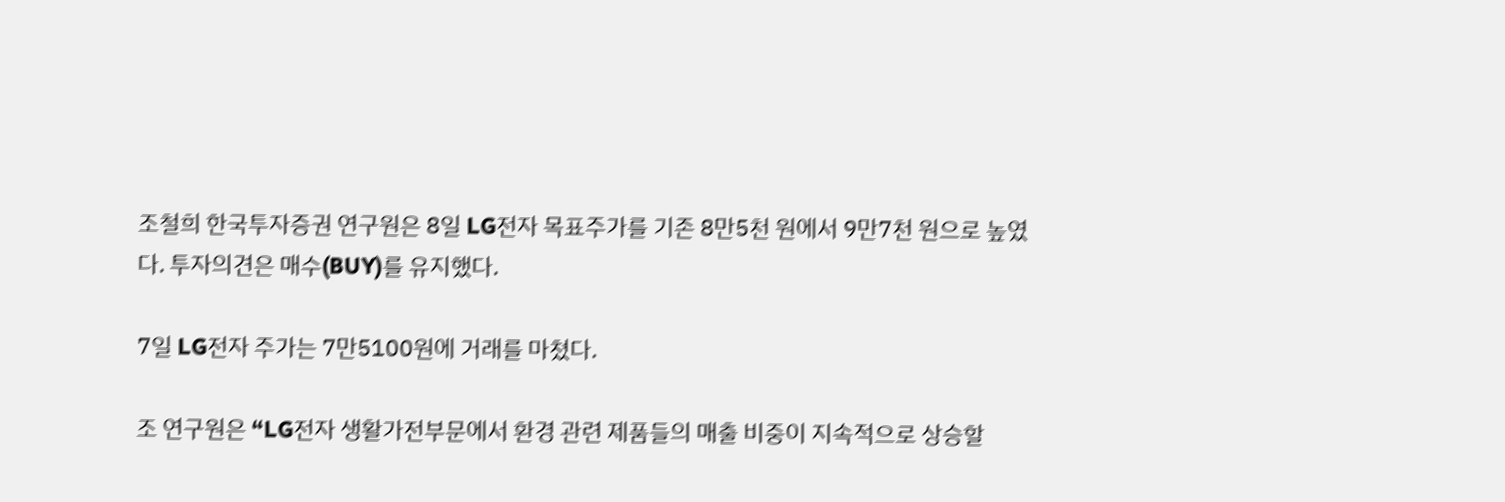조철희 한국투자증권 연구원은 8일 LG전자 목표주가를 기존 8만5천 원에서 9만7천 원으로 높였다. 투자의견은 매수(BUY)를 유지했다.

7일 LG전자 주가는 7만5100원에 거래를 마쳤다.

조 연구원은 “LG전자 생활가전부문에서 환경 관련 제품들의 매출 비중이 지속적으로 상승할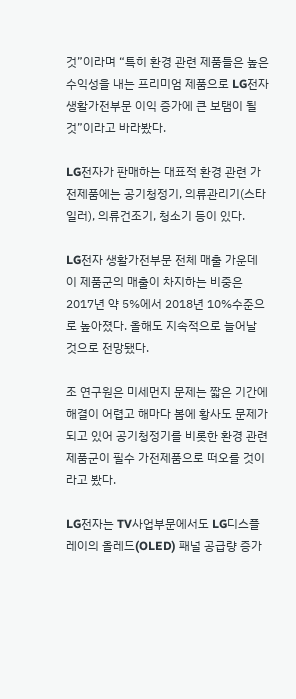것”이라며 “특히 환경 관련 제품들은 높은 수익성을 내는 프리미엄 제품으로 LG전자 생활가전부문 이익 증가에 큰 보탬이 될 것”이라고 바라봤다.

LG전자가 판매하는 대표적 환경 관련 가전제품에는 공기청정기, 의류관리기(스타일러), 의류건조기, 청소기 등이 있다.

LG전자 생활가전부문 전체 매출 가운데 이 제품군의 매출이 차지하는 비중은 2017년 약 5%에서 2018년 10%수준으로 높아졌다. 올해도 지속적으로 늘어날 것으로 전망됐다.

조 연구원은 미세먼지 문제는 짧은 기간에 해결이 어렵고 해마다 봄에 황사도 문제가 되고 있어 공기청정기를 비롯한 환경 관련 제품군이 필수 가전제품으로 떠오를 것이라고 봤다.

LG전자는 TV사업부문에서도 LG디스플레이의 올레드(OLED) 패널 공급량 증가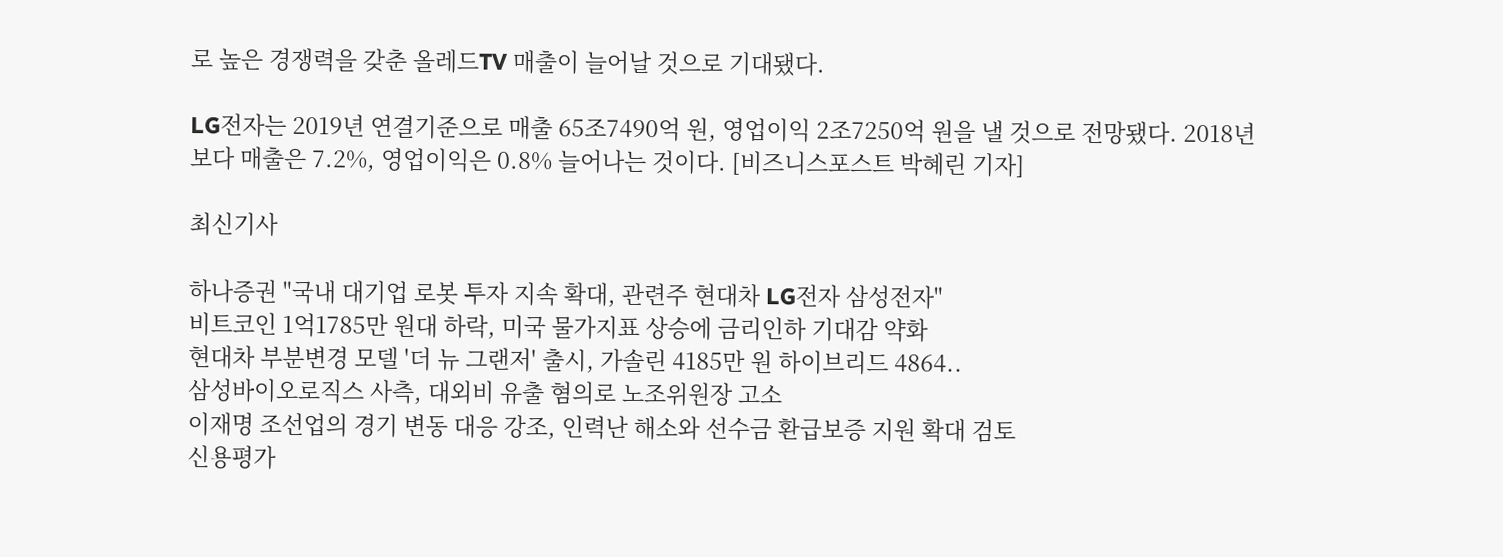로 높은 경쟁력을 갖춘 올레드TV 매출이 늘어날 것으로 기대됐다.

LG전자는 2019년 연결기준으로 매출 65조7490억 원, 영업이익 2조7250억 원을 낼 것으로 전망됐다. 2018년보다 매출은 7.2%, 영업이익은 0.8% 늘어나는 것이다. [비즈니스포스트 박혜린 기자]

최신기사

하나증권 "국내 대기업 로봇 투자 지속 확대, 관련주 현대차 LG전자 삼성전자"
비트코인 1억1785만 원대 하락, 미국 물가지표 상승에 금리인하 기대감 약화
현대차 부분변경 모델 '더 뉴 그랜저' 출시, 가솔린 4185만 원 하이브리드 4864..
삼성바이오로직스 사측, 대외비 유출 혐의로 노조위원장 고소
이재명 조선업의 경기 변동 대응 강조, 인력난 해소와 선수금 환급보증 지원 확대 검토
신용평가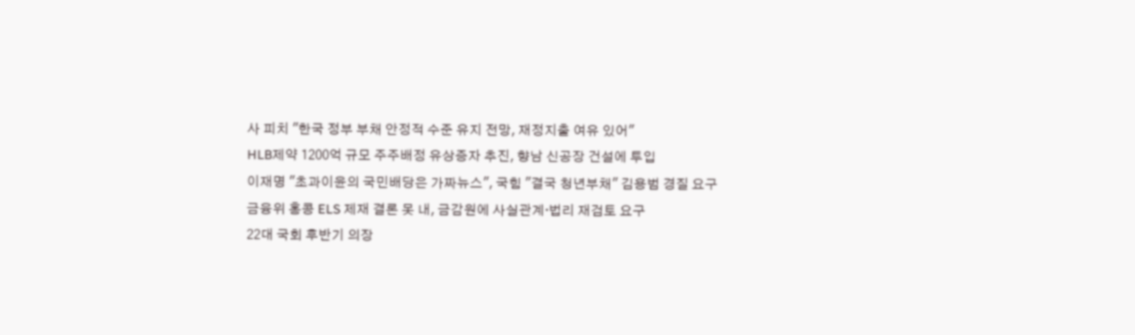사 피치 "한국 정부 부채 안정적 수준 유지 전망, 재정지출 여유 있어"
HLB제약 1200억 규모 주주배정 유상증자 추진, 향남 신공장 건설에 투입
이재명 "초과이윤의 국민배당은 가짜뉴스", 국힘 "결국 청년부채" 김용범 경질 요구
금융위 홍콩 ELS 제재 결론 못 내, 금감원에 사실관계·법리 재검토 요구
22대 국회 후반기 의장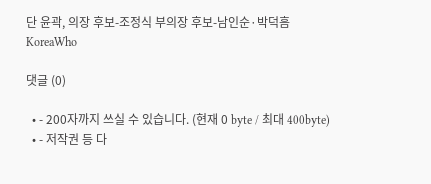단 윤곽, 의장 후보-조정식 부의장 후보-남인순·박덕흠
KoreaWho

댓글 (0)

  • - 200자까지 쓰실 수 있습니다. (현재 0 byte / 최대 400byte)
  • - 저작권 등 다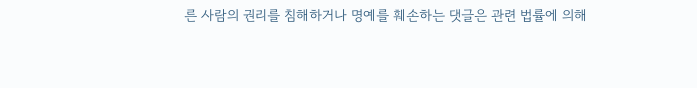른 사람의 권리를 침해하거나 명예를 훼손하는 댓글은 관련 법률에 의해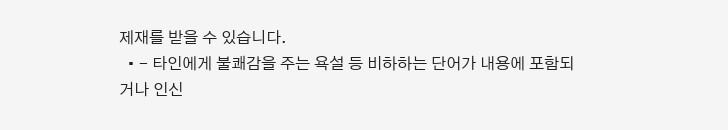제재를 받을 수 있습니다.
  • - 타인에게 불쾌감을 주는 욕설 등 비하하는 단어가 내용에 포함되거나 인신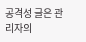공격성 글은 관리자의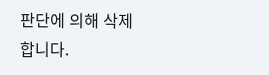판단에 의해 삭제 합니다.